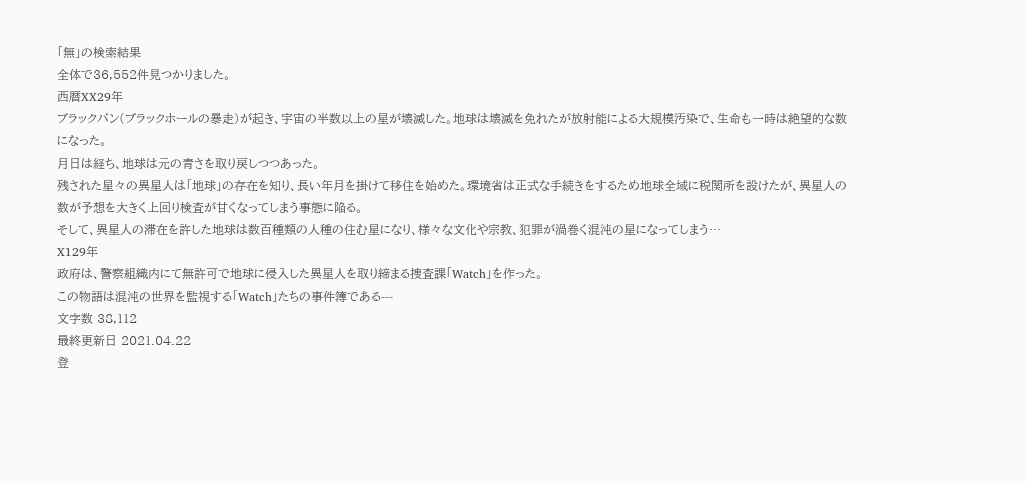「無」の検索結果
全体で36,552件見つかりました。
西暦XX29年
ブラックバン(ブラックホールの暴走)が起き、宇宙の半数以上の星が壊滅した。地球は壊滅を免れたが放射能による大規模汚染で、生命も一時は絶望的な数になった。
月日は経ち、地球は元の青さを取り戻しつつあった。
残された星々の異星人は「地球」の存在を知り、長い年月を掛けて移住を始めた。環境省は正式な手続きをするため地球全域に税関所を設けたが、異星人の数が予想を大きく上回り検査が甘くなってしまう事態に陥る。
そして、異星人の滞在を許した地球は数百種類の人種の住む星になり、様々な文化や宗教、犯罪が渦巻く混沌の星になってしまう…
X129年
政府は、警察組織内にて無許可で地球に侵入した異星人を取り締まる捜査課「Watch」を作った。
この物語は混沌の世界を監視する「Watch」たちの事件簿である---
文字数 38,112
最終更新日 2021.04.22
登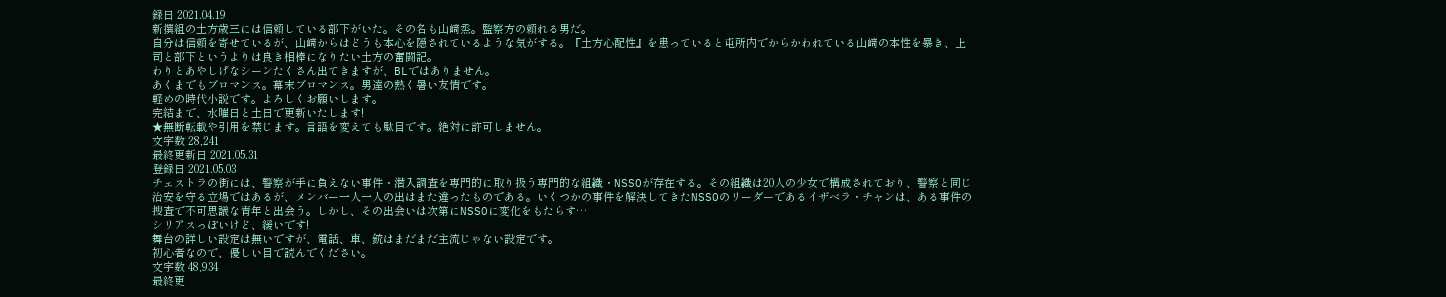録日 2021.04.19
新撰組の土方歳三には信頼している部下がいた。その名も山﨑烝。監察方の頼れる男だ。
自分は信頼を寄せているが、山﨑からはどうも本心を隠されているような気がする。『土方心配性』を患っていると屯所内でからかわれている山﨑の本性を暴き、上司と部下というよりは良き相棒になりたい土方の奮闘記。
わりとあやしげなシーンたくさん出てきますが、BLではありません。
あくまでもブロマンス。幕末ブロマンス。男達の熱く暑い友情です。
軽めの時代小説です。よろしくお願いします。
完結まで、水曜日と土日で更新いたします!
★無断転載や引用を禁じます。言語を変えても駄目です。絶対に許可しません。
文字数 28,241
最終更新日 2021.05.31
登録日 2021.05.03
チェストラの街には、警察が手に負えない事件・潜入調査を専門的に取り扱う専門的な組織・NSSOが存在する。その組織は20人の少女で構成されており、警察と同じ治安を守る立場ではあるが、メンバー一人一人の出はまた違ったものである。いくつかの事件を解決してきたNSSOのリーダーであるイザベラ・チャンは、ある事件の捜査で不可思議な青年と出会う。しかし、その出会いは次第にNSSOに変化をもたらす…
シリアスっぽいけど、緩いです!
舞台の詳しい設定は無いですが、電話、車、銃はまだまだ主流じゃない設定です。
初心者なので、優しい目で読んでください。
文字数 48,934
最終更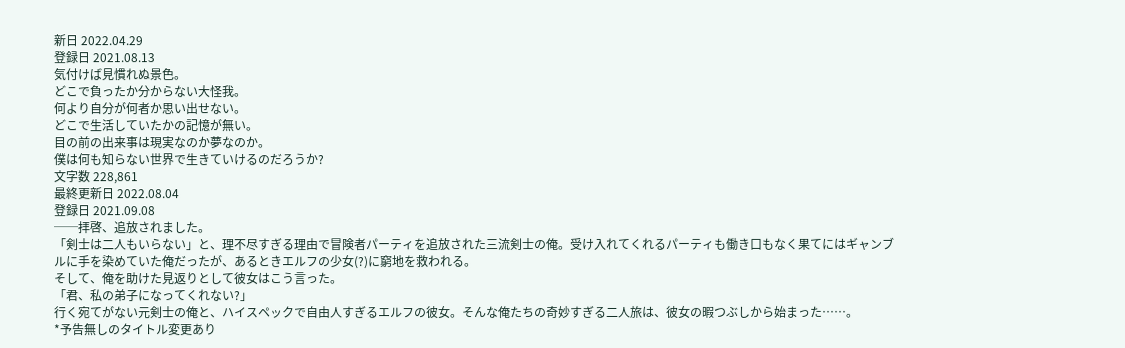新日 2022.04.29
登録日 2021.08.13
気付けば見慣れぬ景色。
どこで負ったか分からない大怪我。
何より自分が何者か思い出せない。
どこで生活していたかの記憶が無い。
目の前の出来事は現実なのか夢なのか。
僕は何も知らない世界で生きていけるのだろうか?
文字数 228,861
最終更新日 2022.08.04
登録日 2021.09.08
──拝啓、追放されました。
「剣士は二人もいらない」と、理不尽すぎる理由で冒険者パーティを追放された三流剣士の俺。受け入れてくれるパーティも働き口もなく果てにはギャンブルに手を染めていた俺だったが、あるときエルフの少女(?)に窮地を救われる。
そして、俺を助けた見返りとして彼女はこう言った。
「君、私の弟子になってくれない?」
行く宛てがない元剣士の俺と、ハイスペックで自由人すぎるエルフの彼女。そんな俺たちの奇妙すぎる二人旅は、彼女の暇つぶしから始まった⋯⋯。
*予告無しのタイトル変更あり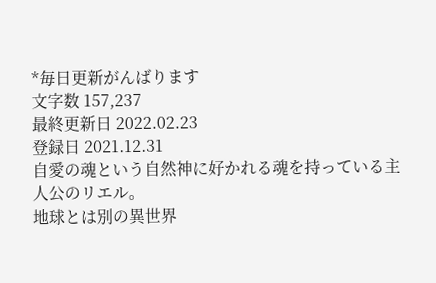*毎日更新がんばります
文字数 157,237
最終更新日 2022.02.23
登録日 2021.12.31
自愛の魂という自然神に好かれる魂を持っている主人公のリエル。
地球とは別の異世界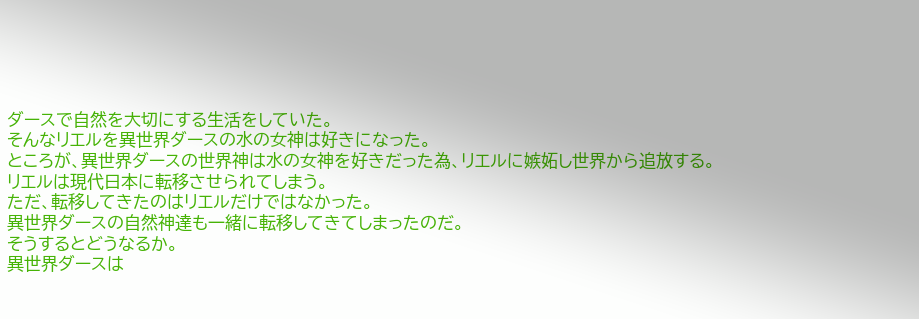ダースで自然を大切にする生活をしていた。
そんなリエルを異世界ダースの水の女神は好きになった。
ところが、異世界ダースの世界神は水の女神を好きだった為、リエルに嫉妬し世界から追放する。
リエルは現代日本に転移させられてしまう。
ただ、転移してきたのはリエルだけではなかった。
異世界ダースの自然神達も一緒に転移してきてしまったのだ。
そうするとどうなるか。
異世界ダースは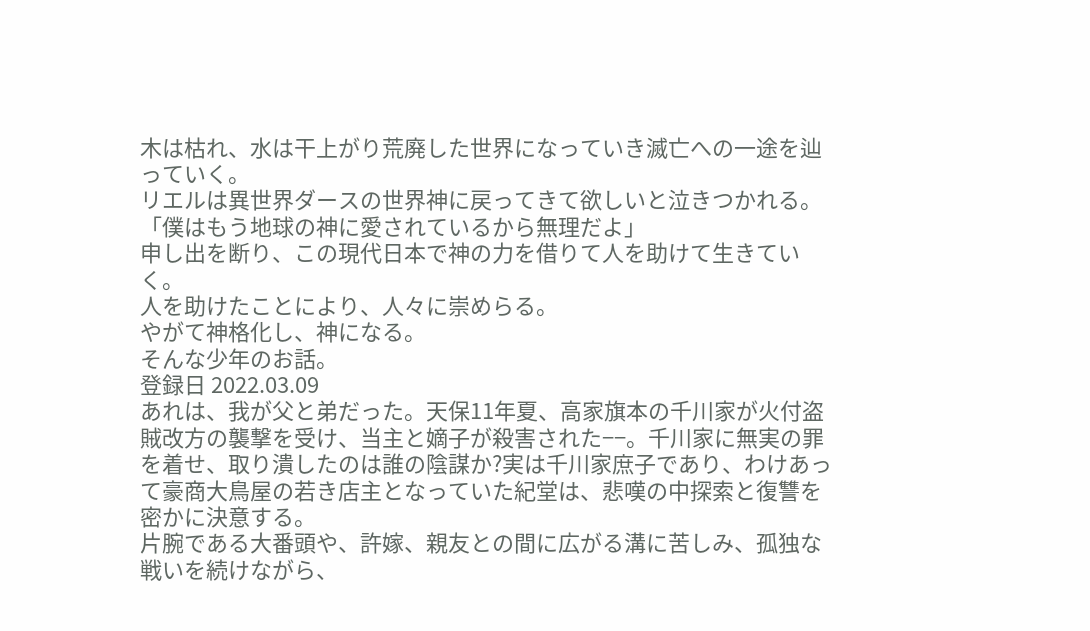木は枯れ、水は干上がり荒廃した世界になっていき滅亡への一途を辿っていく。
リエルは異世界ダースの世界神に戻ってきて欲しいと泣きつかれる。
「僕はもう地球の神に愛されているから無理だよ」
申し出を断り、この現代日本で神の力を借りて人を助けて生きていく。
人を助けたことにより、人々に崇めらる。
やがて神格化し、神になる。
そんな少年のお話。
登録日 2022.03.09
あれは、我が父と弟だった。天保11年夏、高家旗本の千川家が火付盗賊改方の襲撃を受け、当主と嫡子が殺害された−−。千川家に無実の罪を着せ、取り潰したのは誰の陰謀か?実は千川家庶子であり、わけあって豪商大鳥屋の若き店主となっていた紀堂は、悲嘆の中探索と復讐を密かに決意する。
片腕である大番頭や、許嫁、親友との間に広がる溝に苦しみ、孤独な戦いを続けながら、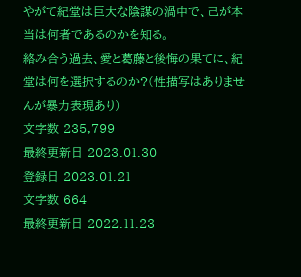やがて紀堂は巨大な陰謀の渦中で、己が本当は何者であるのかを知る。
絡み合う過去、愛と葛藤と後悔の果てに、紀堂は何を選択するのか?(性描写はありませんが暴力表現あり)
文字数 235,799
最終更新日 2023.01.30
登録日 2023.01.21
文字数 664
最終更新日 2022.11.23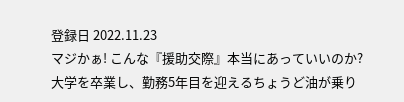登録日 2022.11.23
マジかぁ! こんな『援助交際』本当にあっていいのか?
大学を卒業し、勤務5年目を迎えるちょうど油が乗り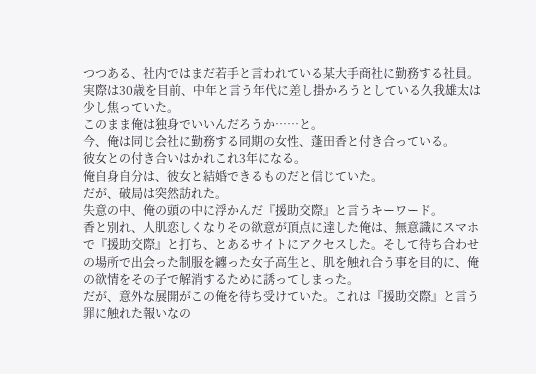つつある、社内ではまだ若手と言われている某大手商社に勤務する社員。実際は30歳を目前、中年と言う年代に差し掛かろうとしている久我雄太は少し焦っていた。
このまま俺は独身でいいんだろうか……と。
今、俺は同じ会社に勤務する同期の女性、蓬田香と付き合っている。
彼女との付き合いはかれこれ3年になる。
俺自身自分は、彼女と結婚できるものだと信じていた。
だが、破局は突然訪れた。
失意の中、俺の頭の中に浮かんだ『援助交際』と言うキーワード。
香と別れ、人肌恋しくなりその欲意が頂点に達した俺は、無意識にスマホで『援助交際』と打ち、とあるサイトにアクセスした。そして待ち合わせの場所で出会った制服を纏った女子高生と、肌を触れ合う事を目的に、俺の欲情をその子で解消するために誘ってしまった。
だが、意外な展開がこの俺を待ち受けていた。これは『援助交際』と言う罪に触れた報いなの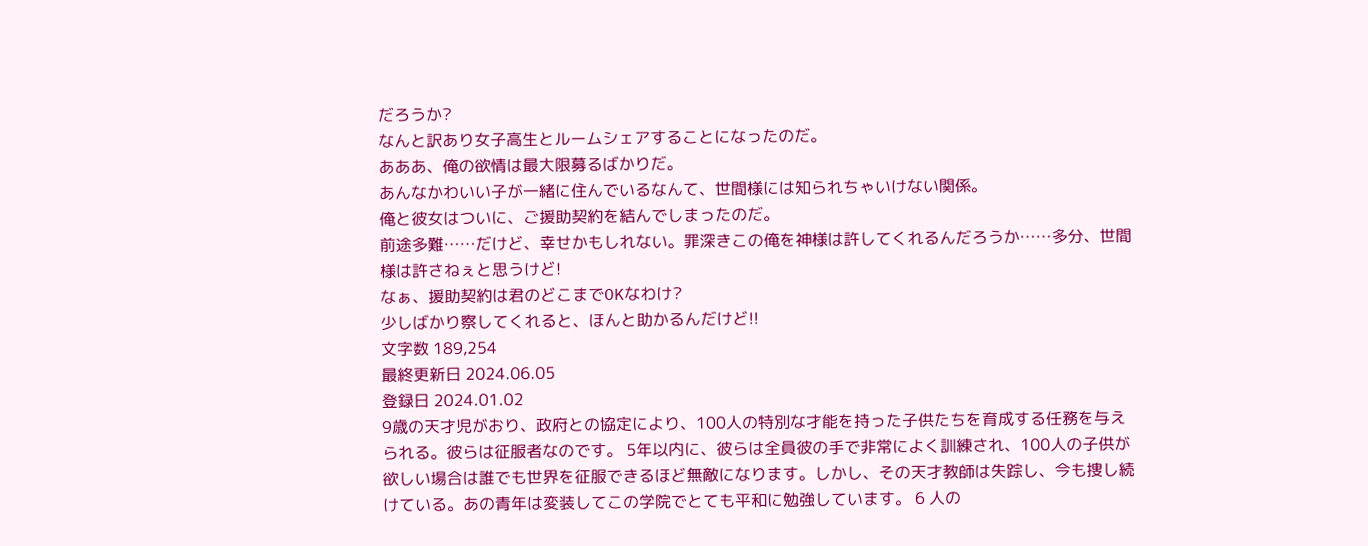だろうか?
なんと訳あり女子高生とルームシェアすることになったのだ。
あああ、俺の欲情は最大限募るばかりだ。
あんなかわいい子が一緒に住んでいるなんて、世間様には知られちゃいけない関係。
俺と彼女はついに、ご援助契約を結んでしまったのだ。
前途多難……だけど、幸せかもしれない。罪深きこの俺を神様は許してくれるんだろうか……多分、世間様は許さねぇと思うけど!
なぁ、援助契約は君のどこまでOKなわけ?
少しばかり察してくれると、ほんと助かるんだけど!!
文字数 189,254
最終更新日 2024.06.05
登録日 2024.01.02
9歳の天才児がおり、政府との協定により、100人の特別な才能を持った子供たちを育成する任務を与えられる。彼らは征服者なのです。 5年以内に、彼らは全員彼の手で非常によく訓練され、100人の子供が欲しい場合は誰でも世界を征服できるほど無敵になります。しかし、その天才教師は失踪し、今も捜し続けている。あの青年は変装してこの学院でとても平和に勉強しています。 6 人の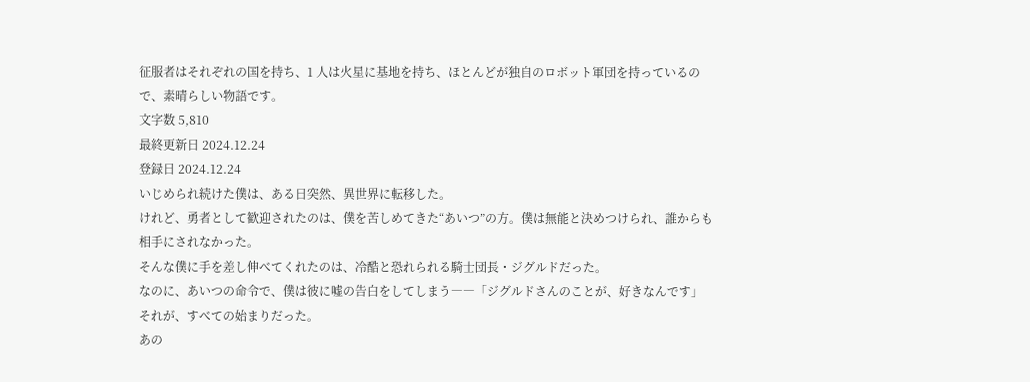征服者はそれぞれの国を持ち、1 人は火星に基地を持ち、ほとんどが独自のロボット軍団を持っているので、素晴らしい物語です。
文字数 5,810
最終更新日 2024.12.24
登録日 2024.12.24
いじめられ続けた僕は、ある日突然、異世界に転移した。
けれど、勇者として歓迎されたのは、僕を苦しめてきた“あいつ”の方。僕は無能と決めつけられ、誰からも相手にされなかった。
そんな僕に手を差し伸べてくれたのは、冷酷と恐れられる騎士団長・ジグルドだった。
なのに、あいつの命令で、僕は彼に嘘の告白をしてしまう――「ジグルドさんのことが、好きなんです」
それが、すべての始まりだった。
あの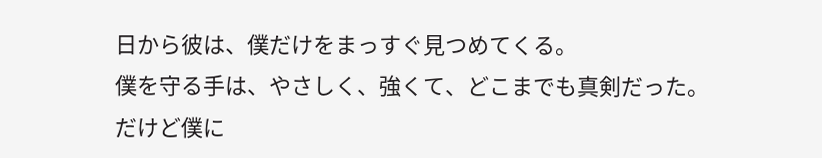日から彼は、僕だけをまっすぐ見つめてくる。
僕を守る手は、やさしく、強くて、どこまでも真剣だった。
だけど僕に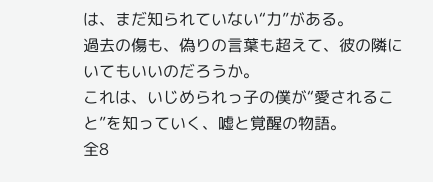は、まだ知られていない“力”がある。
過去の傷も、偽りの言葉も超えて、彼の隣にいてもいいのだろうか。
これは、いじめられっ子の僕が“愛されること”を知っていく、嘘と覚醒の物語。
全8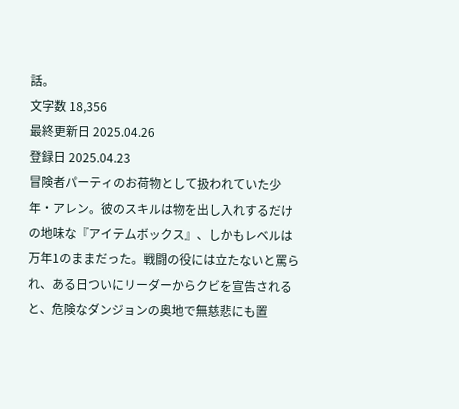話。
文字数 18,356
最終更新日 2025.04.26
登録日 2025.04.23
冒険者パーティのお荷物として扱われていた少年・アレン。彼のスキルは物を出し入れするだけの地味な『アイテムボックス』、しかもレベルは万年1のままだった。戦闘の役には立たないと罵られ、ある日ついにリーダーからクビを宣告されると、危険なダンジョンの奥地で無慈悲にも置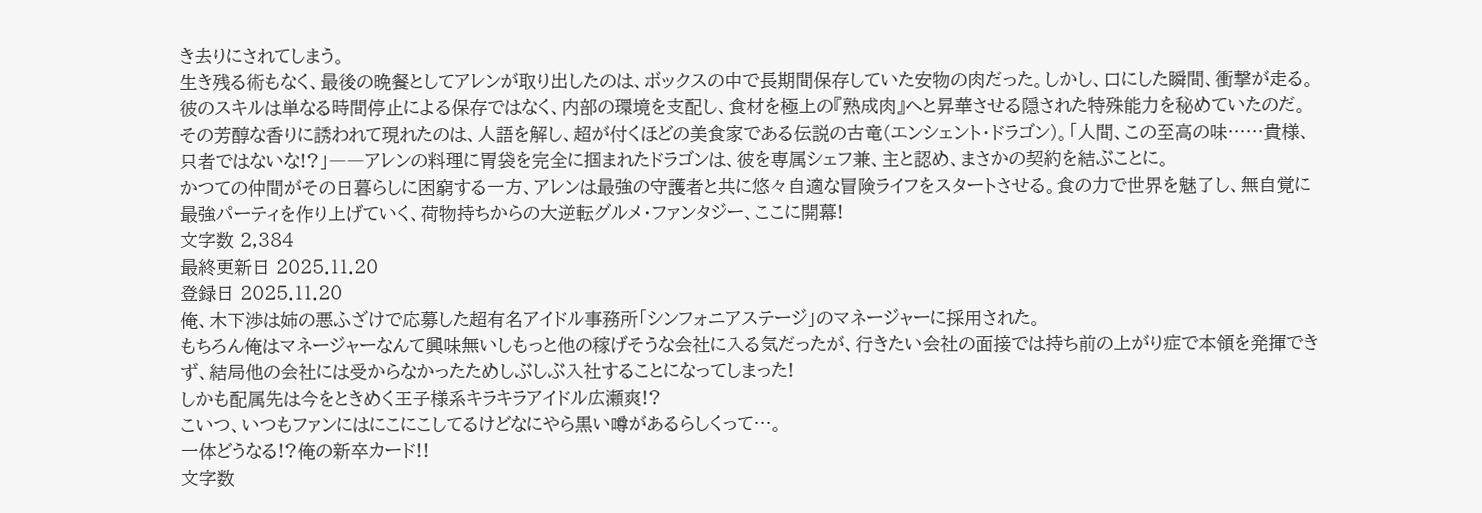き去りにされてしまう。
生き残る術もなく、最後の晩餐としてアレンが取り出したのは、ボックスの中で長期間保存していた安物の肉だった。しかし、口にした瞬間、衝撃が走る。彼のスキルは単なる時間停止による保存ではなく、内部の環境を支配し、食材を極上の『熟成肉』へと昇華させる隠された特殊能力を秘めていたのだ。
その芳醇な香りに誘われて現れたのは、人語を解し、超が付くほどの美食家である伝説の古竜(エンシェント・ドラゴン)。「人間、この至高の味……貴様、只者ではないな!?」――アレンの料理に胃袋を完全に掴まれたドラゴンは、彼を専属シェフ兼、主と認め、まさかの契約を結ぶことに。
かつての仲間がその日暮らしに困窮する一方、アレンは最強の守護者と共に悠々自適な冒険ライフをスタートさせる。食の力で世界を魅了し、無自覚に最強パーティを作り上げていく、荷物持ちからの大逆転グルメ・ファンタジー、ここに開幕!
文字数 2,384
最終更新日 2025.11.20
登録日 2025.11.20
俺、木下渉は姉の悪ふざけで応募した超有名アイドル事務所「シンフォニアステージ」のマネージャーに採用された。
もちろん俺はマネージャーなんて興味無いしもっと他の稼げそうな会社に入る気だったが、行きたい会社の面接では持ち前の上がり症で本領を発揮できず、結局他の会社には受からなかったためしぶしぶ入社することになってしまった!
しかも配属先は今をときめく王子様系キラキラアイドル広瀬爽!?
こいつ、いつもファンにはにこにこしてるけどなにやら黒い噂があるらしくって…。
一体どうなる!?俺の新卒カード!!
文字数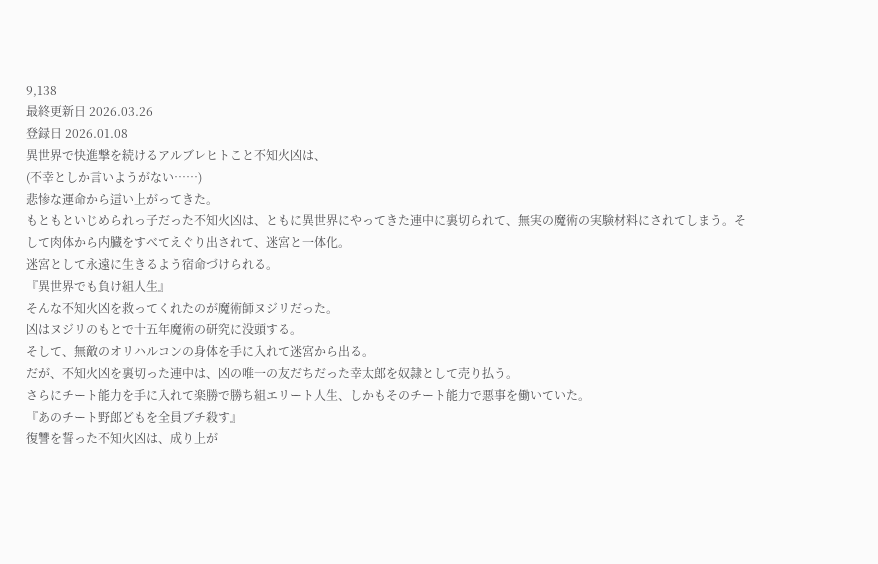9,138
最終更新日 2026.03.26
登録日 2026.01.08
異世界で快進撃を続けるアルブレヒトこと不知火凶は、
(不幸としか言いようがない……)
悲惨な運命から這い上がってきた。
もともといじめられっ子だった不知火凶は、ともに異世界にやってきた連中に裏切られて、無実の魔術の実験材料にされてしまう。そして肉体から内臓をすべてえぐり出されて、迷宮と一体化。
迷宮として永遠に生きるよう宿命づけられる。
『異世界でも負け組人生』
そんな不知火凶を救ってくれたのが魔術師ヌジリだった。
凶はヌジリのもとで十五年魔術の研究に没頭する。
そして、無敵のオリハルコンの身体を手に入れて迷宮から出る。
だが、不知火凶を裏切った連中は、凶の唯一の友だちだった幸太郎を奴隷として売り払う。
さらにチート能力を手に入れて楽勝で勝ち組エリート人生、しかもそのチート能力で悪事を働いていた。
『あのチート野郎どもを全員ブチ殺す』
復讐を誓った不知火凶は、成り上が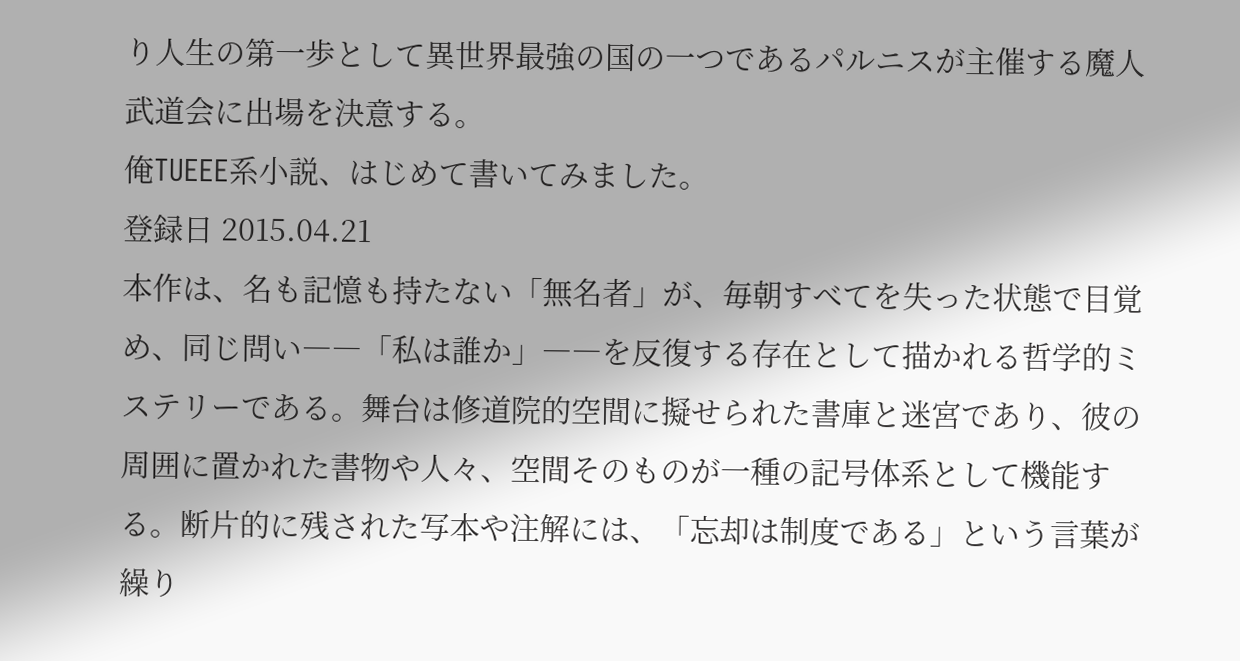り人生の第一歩として異世界最強の国の一つであるパルニスが主催する魔人武道会に出場を決意する。
俺TUEEE系小説、はじめて書いてみました。
登録日 2015.04.21
本作は、名も記憶も持たない「無名者」が、毎朝すべてを失った状態で目覚め、同じ問い――「私は誰か」――を反復する存在として描かれる哲学的ミステリーである。舞台は修道院的空間に擬せられた書庫と迷宮であり、彼の周囲に置かれた書物や人々、空間そのものが一種の記号体系として機能する。断片的に残された写本や注解には、「忘却は制度である」という言葉が繰り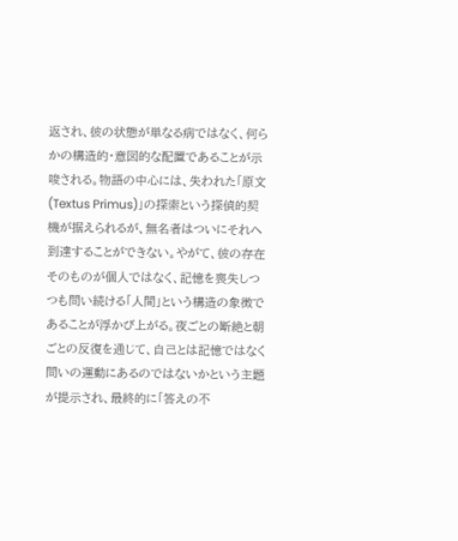返され、彼の状態が単なる病ではなく、何らかの構造的・意図的な配置であることが示唆される。物語の中心には、失われた「原文(Textus Primus)」の探索という探偵的契機が据えられるが、無名者はついにそれへ到達することができない。やがて、彼の存在そのものが個人ではなく、記憶を喪失しつつも問い続ける「人間」という構造の象徴であることが浮かび上がる。夜ごとの断絶と朝ごとの反復を通じて、自己とは記憶ではなく問いの運動にあるのではないかという主題が提示され、最終的に「答えの不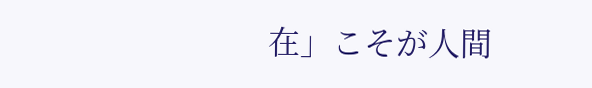在」こそが人間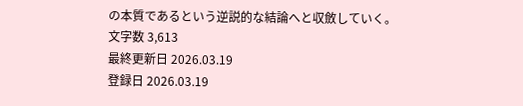の本質であるという逆説的な結論へと収斂していく。
文字数 3,613
最終更新日 2026.03.19
登録日 2026.03.19